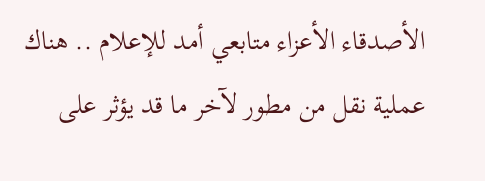الأصدقاء الأعزاء متابعي أمد للإعلام .. هناك عملية نقل من مطور لآخر ما قد يؤثر على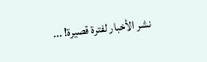نشر الأخبار لفترة قصيرة! ...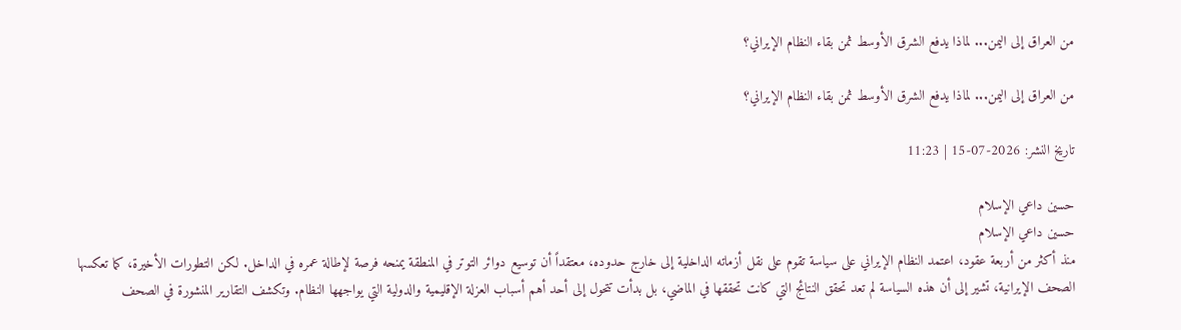من العراق إلى اليمن... لماذا يدفع الشرق الأوسط ثمن بقاء النظام الإيراني؟

من العراق إلى اليمن... لماذا يدفع الشرق الأوسط ثمن بقاء النظام الإيراني؟

تاريخ النشر: 2026-07-15 | 11:23

حسين داعي الإسلام
حسين داعي الإسلام
منذ أكثر من أربعة عقود، اعتمد النظام الإيراني على سياسة تقوم على نقل أزماته الداخلية إلى خارج حدوده، معتقداً أن توسيع دوائر التوتر في المنطقة يمنحه فرصة لإطالة عمره في الداخل. لكن التطورات الأخيرة، كما تعكسها الصحف الإيرانية، تشير إلى أن هذه السياسة لم تعد تحقق النتائج التي كانت تحققها في الماضي، بل بدأت تتحول إلى أحد أهم أسباب العزلة الإقليمية والدولية التي يواجهها النظام. وتكشف التقارير المنشورة في الصحف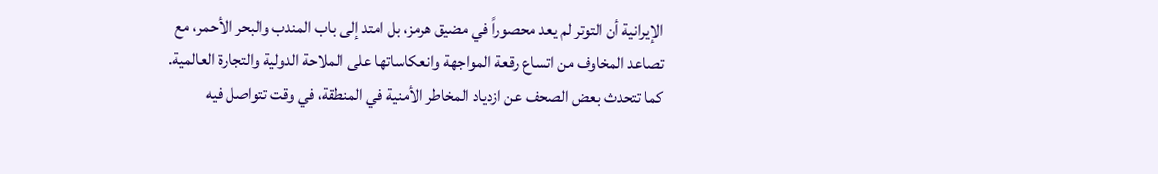الإيرانية أن التوتر لم يعد محصوراً في مضيق هرمز، بل امتد إلى باب المندب والبحر الأحمر، مع تصاعد المخاوف من اتساع رقعة المواجهة وانعكاساتها على الملاحة الدولية والتجارة العالمية. كما تتحدث بعض الصحف عن ازدياد المخاطر الأمنية في المنطقة، في وقت تتواصل فيه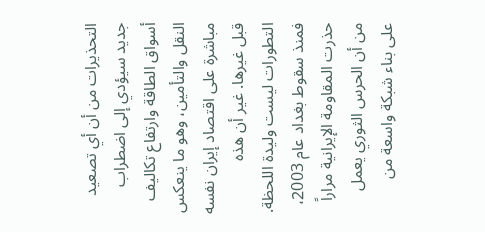التحذيرات من أن أي تصعيد جديد سيؤدي إلى اضطراب أسواق الطاقة وارتفاع تكاليف النقل والتأمين، وهو ما ينعكس مباشرة على اقتصاد إيران نفسه قبل غيرها. غير أن هذه التطورات ليست وليدة اللحظة. فمنذ سقوط بغداد عام 2003، حذرت المقاومة الإيرانية مراراً من أن الحرس الثوري يعمل على بناء شبكة واسعة من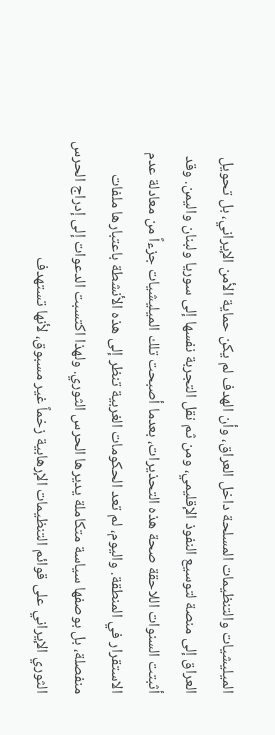الميليشيات والتنظيمات المسلحة داخل العراق، وأن الهدف لم يكن حماية الأمن الإيراني، بل تحويل العراق إلى منصة لتوسيع النفوذ الإقليمي، ومن ثم نقل التجربة نفسها إلى سوريا ولبنان واليمن. وقد أثبتت السنوات اللاحقة صحة هذه التحذيرات، بعدما أصبحت تلك الميليشيات جزءاً من معادلة عدم الاستقرار في المنطقة. واليوم، لم تعد الحكومات الغربية تنظر إلى هذه الأنشطة باعتبارها ملفات منفصلة، بل بوصفها سياسة متكاملة يديرها الحرس الثوري. ولهذا اكتسبت الدعوات إلى إدراج الحرس الثوري الإيراني على قوائم التنظيمات الإرهابية زخماً غير مسبوق، لأنها تستهدف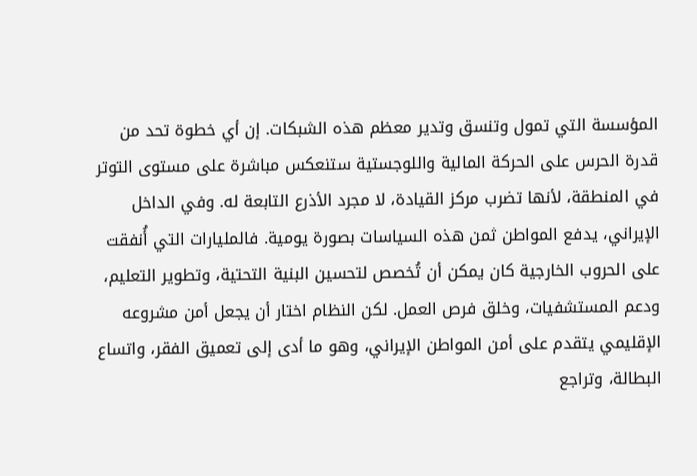المؤسسة التي تمول وتنسق وتدير معظم هذه الشبكات. إن أي خطوة تحد من قدرة الحرس على الحركة المالية واللوجستية ستنعكس مباشرة على مستوى التوتر في المنطقة، لأنها تضرب مركز القيادة، لا مجرد الأذرع التابعة له. وفي الداخل الإيراني، يدفع المواطن ثمن هذه السياسات بصورة يومية. فالمليارات التي أُنفقت على الحروب الخارجية كان يمكن أن تُخصص لتحسين البنية التحتية، وتطوير التعليم، ودعم المستشفيات، وخلق فرص العمل. لكن النظام اختار أن يجعل أمن مشروعه الإقليمي يتقدم على أمن المواطن الإيراني، وهو ما أدى إلى تعميق الفقر، واتساع البطالة، وتراجع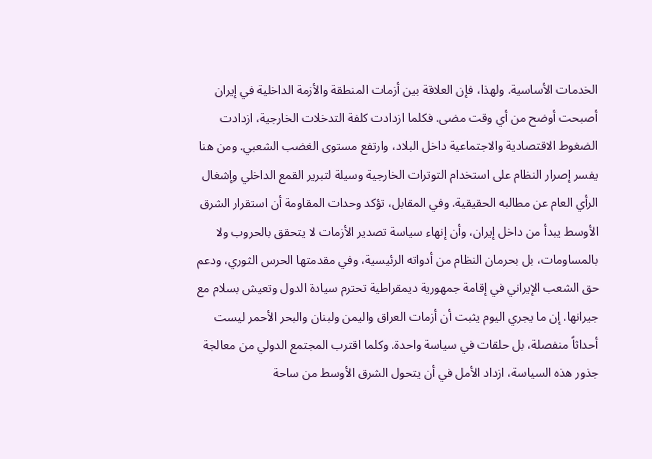الخدمات الأساسية. ولهذا، فإن العلاقة بين أزمات المنطقة والأزمة الداخلية في إيران أصبحت أوضح من أي وقت مضى. فكلما ازدادت كلفة التدخلات الخارجية، ازدادت الضغوط الاقتصادية والاجتماعية داخل البلاد، وارتفع مستوى الغضب الشعبي. ومن هنا يفسر إصرار النظام على استخدام التوترات الخارجية وسيلة لتبرير القمع الداخلي وإشغال الرأي العام عن مطالبه الحقيقية. وفي المقابل، تؤكد وحدات المقاومة أن استقرار الشرق الأوسط يبدأ من داخل إيران، وأن إنهاء سياسة تصدير الأزمات لا يتحقق بالحروب ولا بالمساومات، بل بحرمان النظام من أدواته الرئيسية، وفي مقدمتها الحرس الثوري، ودعم حق الشعب الإيراني في إقامة جمهورية ديمقراطية تحترم سيادة الدول وتعيش بسلام مع جيرانها. إن ما يجري اليوم يثبت أن أزمات العراق واليمن ولبنان والبحر الأحمر ليست أحداثاً منفصلة، بل حلقات في سياسة واحدة. وكلما اقترب المجتمع الدولي من معالجة جذور هذه السياسة، ازداد الأمل في أن يتحول الشرق الأوسط من ساحة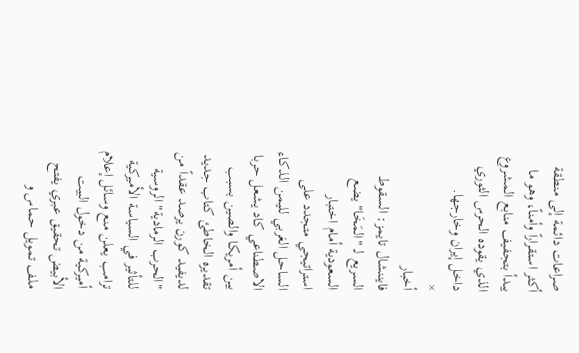صراعات دائمة إلى منطقة أكثر استقراراً وأمناً، وهو ما يبدأ بتجفيف منابع المشروع الذي يقوده الحرس الثوري داخل إيران وخارجها.
×
أخبار
فايننشال تايمز: السقوط السريع لـ "المَخَا" يضع السعودية أمام اختبار استراتيجي متجدد على الساحل الغربي لليمن الذكاء الاصطناعي كاد يشعل حربا بين أمريكا والصين بسبب تقديره الخاطئ كتاب جديد لديفيد كورن يرصد عقداً من "الحرب الرمادية" الروسية للتأثير في السياسة الأميركية ترامب يعلن منع وسائل إعلام أميركية من دخول البيت الأبيض تحقيق عبري يفتح ملف تمويل حماس و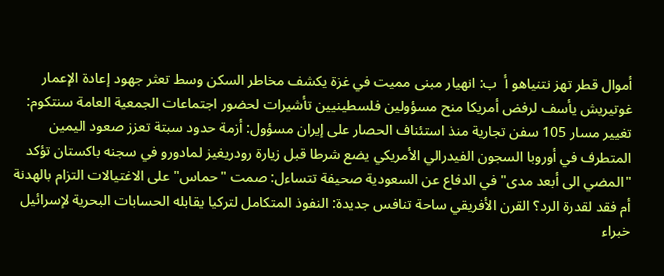أموال قطر تهز نتنياهو أ  ب: انهيار مبنى مميت في غزة يكشف مخاطر السكن وسط تعثر جهود إعادة الإعمار غوتيريش يأسف لرفض أمريكا منح مسؤولين فلسطينيين تأشيرات لحضور اجتماعات الجمعية العامة سنتكوم: تغيير مسار 105 سفن تجارية منذ استئناف الحصار على إيران مسؤول: أزمة حدود سبتة تعزز صعود اليمين المتطرف في أوروبا السجون الفيدرالي الأمريكي يضع شرطا قبل زيارة رودريغيز لمادورو في سجنه باكستان تؤكد "المضي الى أبعد مدى" في الدفاع عن السعودية صحيفة تتساءل: صمت "حماس" على الاغتيالات التزام بالهدنة أم فقد لقدرة الرد؟ القرن الأفريقي ساحة تنافس جديدة: النفوذ المتكامل لتركيا يقابله الحسابات البحرية لإسرائيل خبراء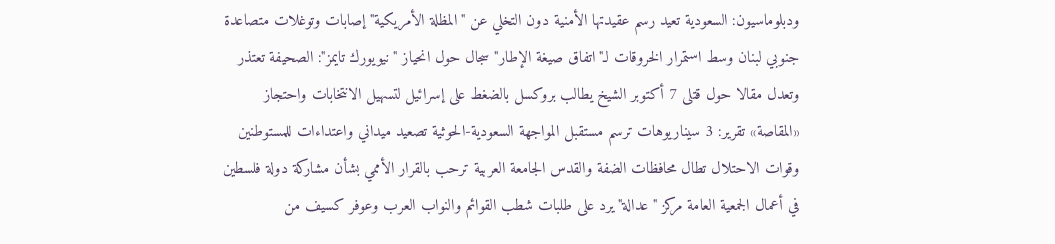ودبلوماسيون: السعودية تعيد رسم عقيدتها الأمنية دون التخلي عن "المظلة الأمريكية" إصابات وتوغلات متصاعدة جنوبي لبنان وسط استمرار الخروقات لـ"اتفاق صيغة الإطار" سجال حول انحياز "نيويورك تايمز": الصحيفة تعتذر وتعدل مقالا حول قتلى 7 أكتوبر الشيخ يطالب بروكسل بالضغط على إسرائيل لتسهيل الانتخابات واحتجاز «المقاصة» تقرير: 3 سيناريوهات ترسم مستقبل المواجهة السعودية-الحوثية تصعيد ميداني واعتداءات للمستوطنين وقوات الاحتلال تطال محافظات الضفة والقدس الجامعة العربية ترحب بالقرار الأممي بشأن مشاركة دولة فلسطين في أعمال الجمعية العامة مركز "عدالة" يرد على طلبات شطب القوائم والنواب العرب وعوفر كسيف من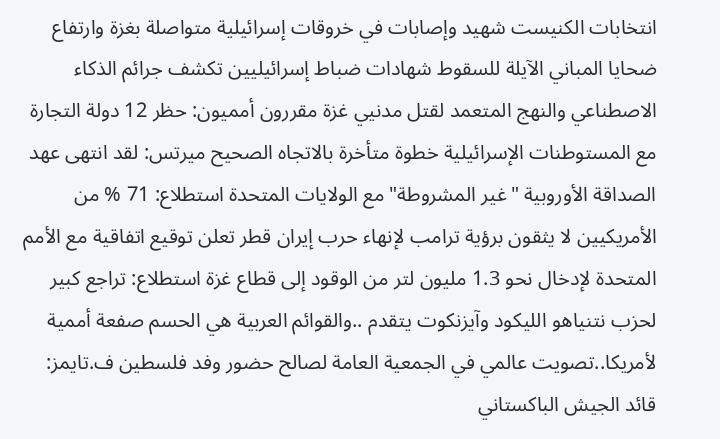انتخابات الكنيست شهيد وإصابات في خروقات إسرائيلية متواصلة بغزة وارتفاع ضحايا المباني الآيلة للسقوط شهادات ضباط إسرائيليين تكشف جرائم الذكاء الاصطناعي والنهج المتعمد لقتل مدنيي غزة مقررون أمميون: حظر 12 دولة التجارة مع المستوطنات الإسرائيلية خطوة متأخرة بالاتجاه الصحيح ميرتس: لقد انتهى عهد الصداقة الأوروبية "غير المشروطة" مع الولايات المتحدة استطلاع: 71 % من الأمريكيين لا يثقون برؤية ترامب لإنهاء حرب إيران قطر تعلن توقيع اتفاقية مع الأمم المتحدة لإدخال نحو 1.3 مليون لتر من الوقود إلى قطاع غزة استطلاع: تراجع كبير لحزب نتنياهو الليكود وآيزنكوت يتقدم ..والقوائم العربية هي الحسم صفعة أممية لأمريكا..تصويت عالمي في الجمعية العامة لصالح حضور وفد فلسطين ف.تايمز: قائد الجيش الباكستاني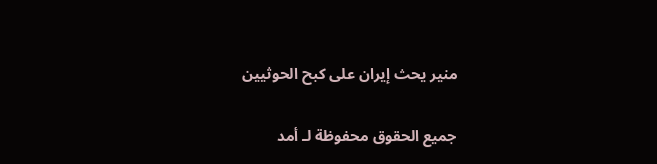منير يحث إيران على كبح الحوثيين

جميع الحقوق محفوظة لـ أمد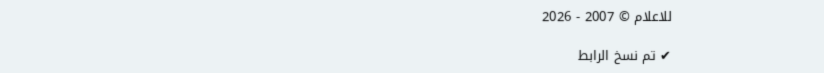للاعلام © 2007 - 2026

✔ تم نسخ الرابط